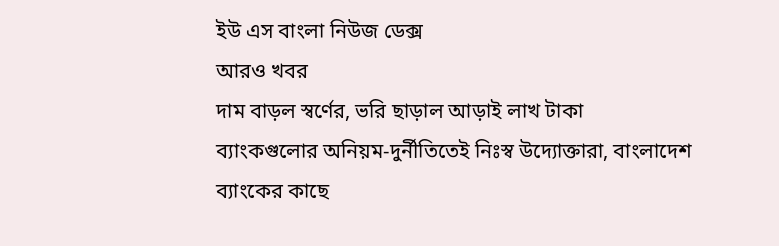ইউ এস বাংলা নিউজ ডেক্স
আরও খবর
দাম বাড়ল স্বর্ণের, ভরি ছাড়াল আড়াই লাখ টাকা
ব্যাংকগুলোর অনিয়ম-দুর্নীতিতেই নিঃস্ব উদ্যোক্তারা, বাংলাদেশ ব্যাংকের কাছে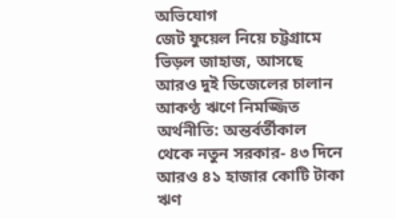অভিযোগ
জেট ফুয়েল নিয়ে চট্টগ্রামে ভিড়ল জাহাজ, আসছে আরও দুই ডিজেলের চালান
আকণ্ঠ ঋণে নিমজ্জিত অর্থনীতি: অন্তর্বর্তীকাল থেকে নতুন সরকার- ৪৩ দিনে আরও ৪১ হাজার কোটি টাকা ঋণ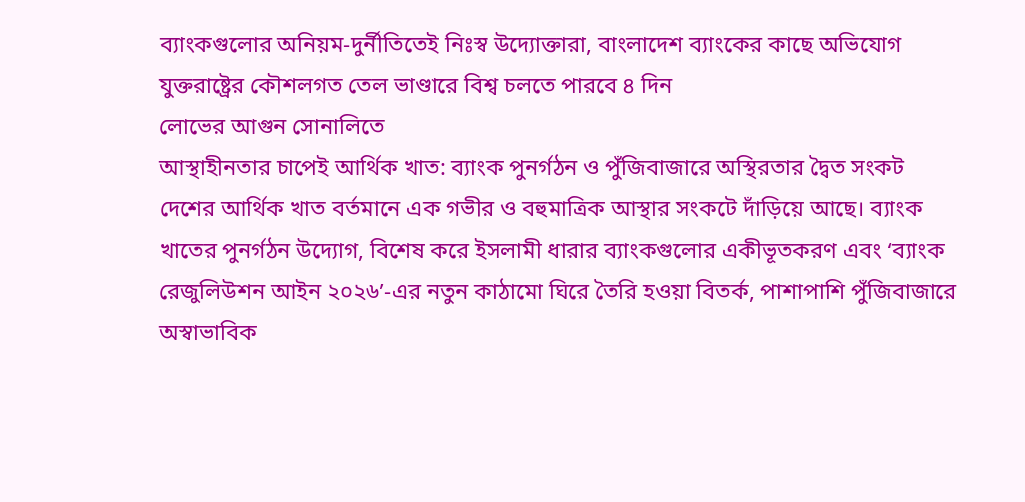ব্যাংকগুলোর অনিয়ম-দুর্নীতিতেই নিঃস্ব উদ্যোক্তারা, বাংলাদেশ ব্যাংকের কাছে অভিযোগ
যুক্তরাষ্ট্রের কৌশলগত তেল ভাণ্ডারে বিশ্ব চলতে পারবে ৪ দিন
লোভের আগুন সোনালিতে
আস্থাহীনতার চাপেই আর্থিক খাত: ব্যাংক পুনর্গঠন ও পুঁজিবাজারে অস্থিরতার দ্বৈত সংকট
দেশের আর্থিক খাত বর্তমানে এক গভীর ও বহুমাত্রিক আস্থার সংকটে দাঁড়িয়ে আছে। ব্যাংক খাতের পুনর্গঠন উদ্যোগ, বিশেষ করে ইসলামী ধারার ব্যাংকগুলোর একীভূতকরণ এবং ‘ব্যাংক রেজুলিউশন আইন ২০২৬’-এর নতুন কাঠামো ঘিরে তৈরি হওয়া বিতর্ক, পাশাপাশি পুঁজিবাজারে অস্বাভাবিক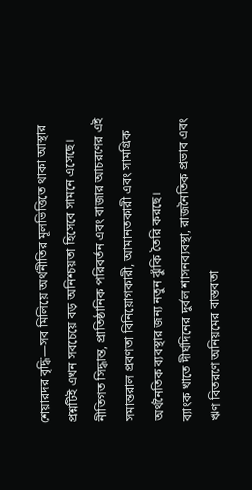শেয়ারদর বৃদ্ধি—সব মিলিয়ে অর্থনীতির মূলভিত্তিতে থাকা আস্থার প্রশ্নটিই এখন সবচেয়ে বড় অনিশ্চয়তা হিসেবে সামনে এসেছে। নীতিগত সিদ্ধান্ত, প্রাতিষ্ঠানিক পরিবর্তন এবং বাজার আচরণের এই সমান্তরাল প্রবণতা বিনিয়োগকারী, আমানতকারী এবং সামগ্রিক অর্থনৈতিক ব্যবস্থার জন্য নতুন ঝুঁকি তৈরি করছে।
ব্যাংক খাতে দীর্ঘদিনের দুর্বল শাসনব্যবস্থা, রাজনৈতিক প্রভাব এবং ঋণ বিতরণে অনিয়মের বাস্তবতা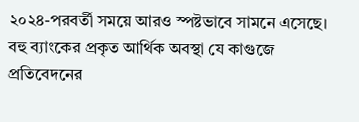২০২৪-পরবর্তী সময়ে আরও স্পষ্টভাবে সামনে এসেছে। বহু ব্যাংকের প্রকৃত আর্থিক অবস্থা যে কাগুজে প্রতিবেদনের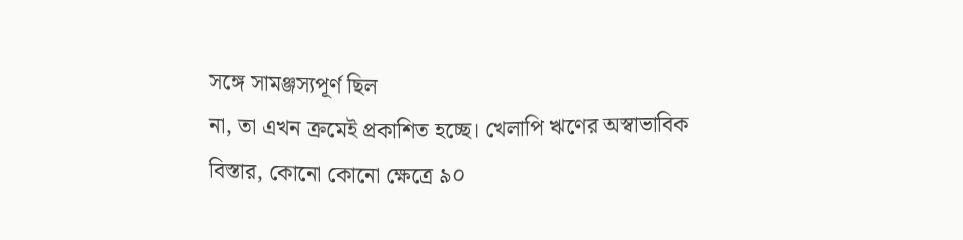সঙ্গে সামঞ্জস্যপূর্ণ ছিল
না, তা এখন ক্রমেই প্রকাশিত হচ্ছে। খেলাপি ঋণের অস্বাভাবিক বিস্তার, কোনো কোনো ক্ষেত্রে ৯০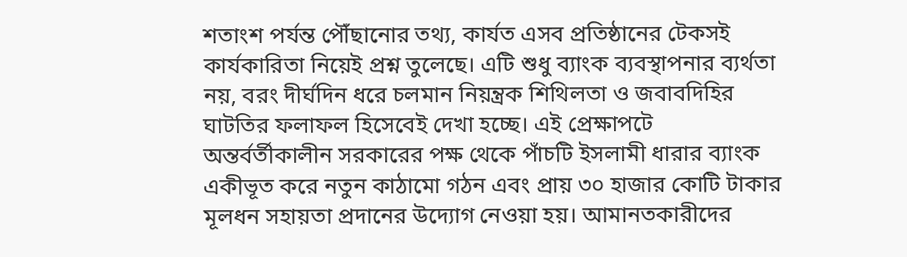শতাংশ পর্যন্ত পৌঁছানোর তথ্য, কার্যত এসব প্রতিষ্ঠানের টেকসই কার্যকারিতা নিয়েই প্রশ্ন তুলেছে। এটি শুধু ব্যাংক ব্যবস্থাপনার ব্যর্থতা নয়, বরং দীর্ঘদিন ধরে চলমান নিয়ন্ত্রক শিথিলতা ও জবাবদিহির ঘাটতির ফলাফল হিসেবেই দেখা হচ্ছে। এই প্রেক্ষাপটে অন্তর্বর্তীকালীন সরকারের পক্ষ থেকে পাঁচটি ইসলামী ধারার ব্যাংক একীভূত করে নতুন কাঠামো গঠন এবং প্রায় ৩০ হাজার কোটি টাকার মূলধন সহায়তা প্রদানের উদ্যোগ নেওয়া হয়। আমানতকারীদের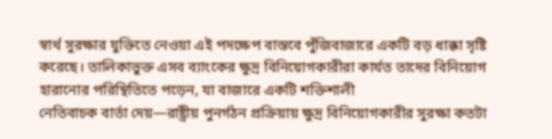স্বার্থ সুরক্ষার যুক্তিতে নেওয়া এই পদক্ষেপ বাস্তবে পুঁজিবাজারে একটি বড় ধাক্কা সৃষ্টি করেছে। তালিকাভুক্ত এসব ব্যাংকের ক্ষুদ্র বিনিয়োগকারীরা কার্যত তাদের বিনিয়োগ হারানোর পরিস্থিতিতে পড়েন, যা বাজারে একটি শক্তিশালী
নেতিবাচক বার্তা দেয়—রাষ্ট্রীয় পুনর্গঠন প্রক্রিয়ায় ক্ষুদ্র বিনিয়োগকারীর সুরক্ষা কতটা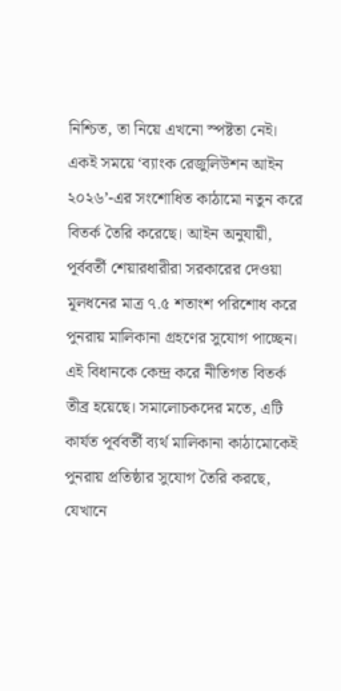নিশ্চিত, তা নিয়ে এখনো স্পষ্টতা নেই। একই সময়ে ‘ব্যাংক রেজুলিউশন আইন ২০২৬’-এর সংশোধিত কাঠামো নতুন করে বিতর্ক তৈরি করেছে। আইন অনুযায়ী, পূর্ববর্তী শেয়ারধারীরা সরকারের দেওয়া মূলধনের মাত্র ৭.৫ শতাংশ পরিশোধ করে পুনরায় মালিকানা গ্রহণের সুযোগ পাচ্ছেন। এই বিধানকে কেন্দ্র করে নীতিগত বিতর্ক তীব্র হয়েছে। সমালোচকদের মতে, এটি কার্যত পূর্ববর্তী ব্যর্থ মালিকানা কাঠামোকেই পুনরায় প্রতিষ্ঠার সুযোগ তৈরি করছে, যেখানে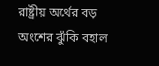রাষ্ট্রীয় অর্থের বড় অংশের ঝুঁকি বহাল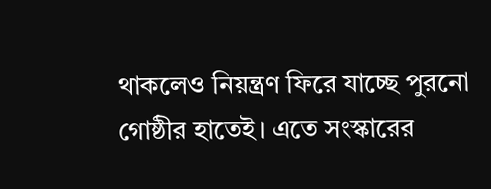থাকলেও নিয়ন্ত্রণ ফিরে যাচ্ছে পুরনো গোষ্ঠীর হাতেই। এতে সংস্কারের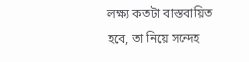লক্ষ্য কতটা বাস্তবায়িত হবে, তা নিয়ে সন্দেহ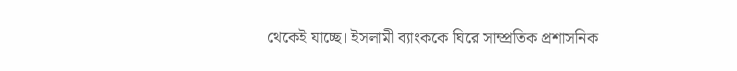থেকেই যাচ্ছে। ইসলামী ব্যাংককে ঘিরে সাম্প্রতিক প্রশাসনিক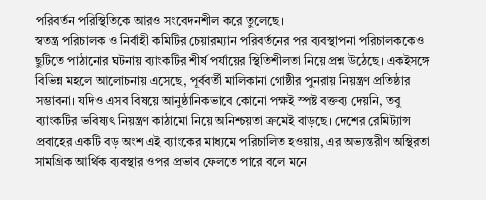পরিবর্তন পরিস্থিতিকে আরও সংবেদনশীল করে তুলেছে।
স্বতন্ত্র পরিচালক ও নির্বাহী কমিটির চেয়ারম্যান পরিবর্তনের পর ব্যবস্থাপনা পরিচালককেও ছুটিতে পাঠানোর ঘটনায় ব্যাংকটির শীর্ষ পর্যায়ের স্থিতিশীলতা নিয়ে প্রশ্ন উঠেছে। একইসঙ্গে বিভিন্ন মহলে আলোচনায় এসেছে, পূর্ববর্তী মালিকানা গোষ্ঠীর পুনরায় নিয়ন্ত্রণ প্রতিষ্ঠার সম্ভাবনা। যদিও এসব বিষয়ে আনুষ্ঠানিকভাবে কোনো পক্ষই স্পষ্ট বক্তব্য দেয়নি, তবু ব্যাংকটির ভবিষ্যৎ নিয়ন্ত্রণ কাঠামো নিয়ে অনিশ্চয়তা ক্রমেই বাড়ছে। দেশের রেমিট্যান্স প্রবাহের একটি বড় অংশ এই ব্যাংকের মাধ্যমে পরিচালিত হওয়ায়, এর অভ্যন্তরীণ অস্থিরতা সামগ্রিক আর্থিক ব্যবস্থার ওপর প্রভাব ফেলতে পারে বলে মনে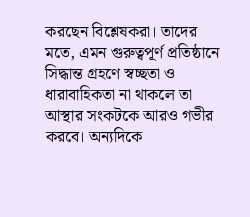করছেন বিশ্লেষকরা। তাদের মতে, এমন গুরুত্বপূর্ণ প্রতিষ্ঠানে সিদ্ধান্ত গ্রহণে স্বচ্ছতা ও ধারাবাহিকতা না থাকলে তা আস্থার সংকটকে আরও গভীর করবে। অন্যদিকে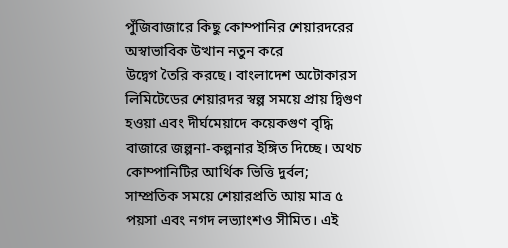পুঁজিবাজারে কিছু কোম্পানির শেয়ারদরের অস্বাভাবিক উত্থান নতুন করে
উদ্বেগ তৈরি করছে। বাংলাদেশ অটোকারস লিমিটেডের শেয়ারদর স্বল্প সময়ে প্রায় দ্বিগুণ হওয়া এবং দীর্ঘমেয়াদে কয়েকগুণ বৃদ্ধি বাজারে জল্পনা-কল্পনার ইঙ্গিত দিচ্ছে। অথচ কোম্পানিটির আর্থিক ভিত্তি দুর্বল; সাম্প্রতিক সময়ে শেয়ারপ্রতি আয় মাত্র ৫ পয়সা এবং নগদ লভ্যাংশও সীমিত। এই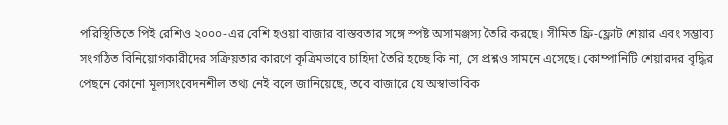পরিস্থিতিতে পিই রেশিও ২০০০-এর বেশি হওয়া বাজার বাস্তবতার সঙ্গে স্পষ্ট অসামঞ্জস্য তৈরি করছে। সীমিত ফ্রি-ফ্লোট শেয়ার এবং সম্ভাব্য সংগঠিত বিনিয়োগকারীদের সক্রিয়তার কারণে কৃত্রিমভাবে চাহিদা তৈরি হচ্ছে কি না, সে প্রশ্নও সামনে এসেছে। কোম্পানিটি শেয়ারদর বৃদ্ধির পেছনে কোনো মূল্যসংবেদনশীল তথ্য নেই বলে জানিয়েছে, তবে বাজারে যে অস্বাভাবিক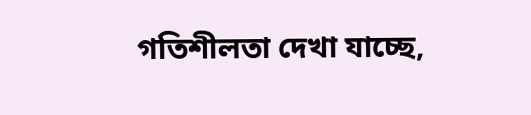গতিশীলতা দেখা যাচ্ছে,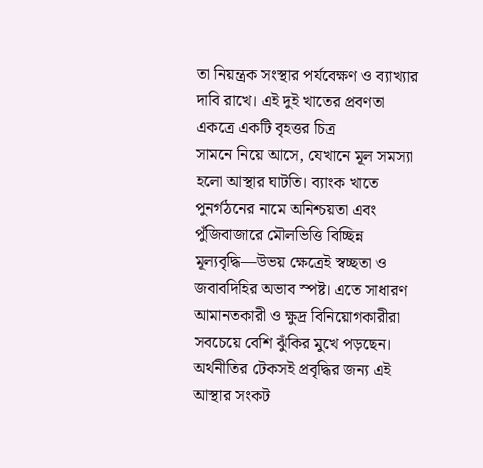তা নিয়ন্ত্রক সংস্থার পর্যবেক্ষণ ও ব্যাখ্যার দাবি রাখে। এই দুই খাতের প্রবণতা একত্রে একটি বৃহত্তর চিত্র
সামনে নিয়ে আসে, যেখানে মূল সমস্যা হলো আস্থার ঘাটতি। ব্যাংক খাতে পুনর্গঠনের নামে অনিশ্চয়তা এবং পুঁজিবাজারে মৌলভিত্তি বিচ্ছিন্ন মূল্যবৃদ্ধি—উভয় ক্ষেত্রেই স্বচ্ছতা ও জবাবদিহির অভাব স্পষ্ট। এতে সাধারণ আমানতকারী ও ক্ষুদ্র বিনিয়োগকারীরা সবচেয়ে বেশি ঝুঁকির মুখে পড়ছেন। অর্থনীতির টেকসই প্রবৃদ্ধির জন্য এই আস্থার সংকট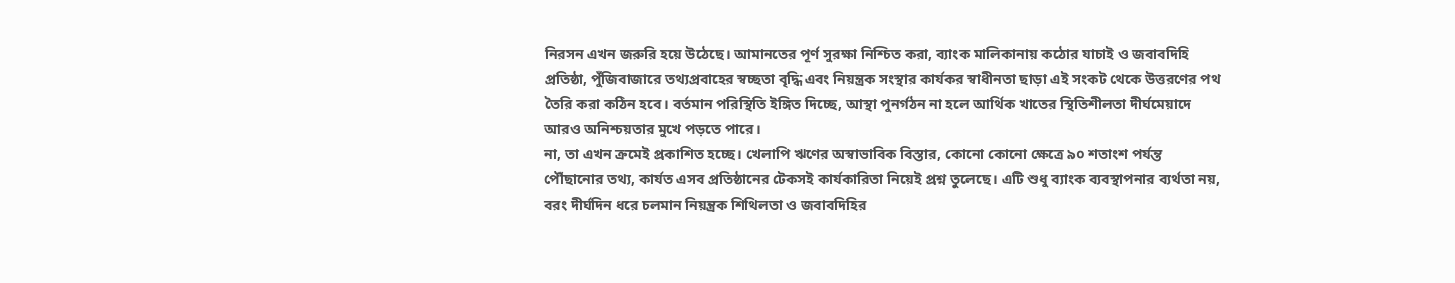নিরসন এখন জরুরি হয়ে উঠেছে। আমানতের পূর্ণ সুরক্ষা নিশ্চিত করা, ব্যাংক মালিকানায় কঠোর যাচাই ও জবাবদিহি প্রতিষ্ঠা, পুঁজিবাজারে তথ্যপ্রবাহের স্বচ্ছতা বৃদ্ধি এবং নিয়ন্ত্রক সংস্থার কার্যকর স্বাধীনতা ছাড়া এই সংকট থেকে উত্তরণের পথ তৈরি করা কঠিন হবে। বর্তমান পরিস্থিতি ইঙ্গিত দিচ্ছে, আস্থা পুনর্গঠন না হলে আর্থিক খাতের স্থিতিশীলতা দীর্ঘমেয়াদে আরও অনিশ্চয়তার মুখে পড়তে পারে।
না, তা এখন ক্রমেই প্রকাশিত হচ্ছে। খেলাপি ঋণের অস্বাভাবিক বিস্তার, কোনো কোনো ক্ষেত্রে ৯০ শতাংশ পর্যন্ত পৌঁছানোর তথ্য, কার্যত এসব প্রতিষ্ঠানের টেকসই কার্যকারিতা নিয়েই প্রশ্ন তুলেছে। এটি শুধু ব্যাংক ব্যবস্থাপনার ব্যর্থতা নয়, বরং দীর্ঘদিন ধরে চলমান নিয়ন্ত্রক শিথিলতা ও জবাবদিহির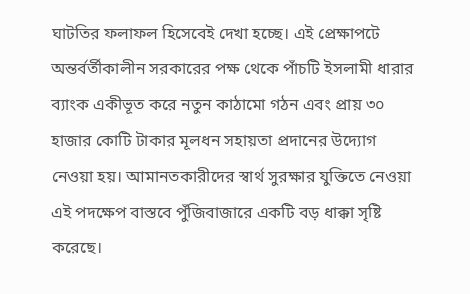ঘাটতির ফলাফল হিসেবেই দেখা হচ্ছে। এই প্রেক্ষাপটে অন্তর্বর্তীকালীন সরকারের পক্ষ থেকে পাঁচটি ইসলামী ধারার ব্যাংক একীভূত করে নতুন কাঠামো গঠন এবং প্রায় ৩০ হাজার কোটি টাকার মূলধন সহায়তা প্রদানের উদ্যোগ নেওয়া হয়। আমানতকারীদের স্বার্থ সুরক্ষার যুক্তিতে নেওয়া এই পদক্ষেপ বাস্তবে পুঁজিবাজারে একটি বড় ধাক্কা সৃষ্টি করেছে।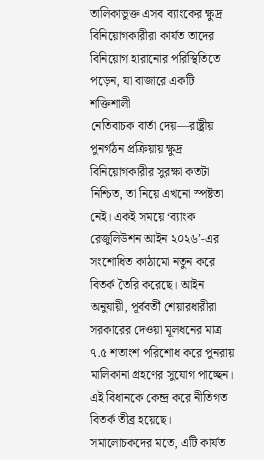তালিকাভুক্ত এসব ব্যাংকের ক্ষুদ্র বিনিয়োগকারীরা কার্যত তাদের বিনিয়োগ হারানোর পরিস্থিতিতে পড়েন, যা বাজারে একটি শক্তিশালী
নেতিবাচক বার্তা দেয়—রাষ্ট্রীয় পুনর্গঠন প্রক্রিয়ায় ক্ষুদ্র বিনিয়োগকারীর সুরক্ষা কতটা নিশ্চিত, তা নিয়ে এখনো স্পষ্টতা নেই। একই সময়ে ‘ব্যাংক রেজুলিউশন আইন ২০২৬’-এর সংশোধিত কাঠামো নতুন করে বিতর্ক তৈরি করেছে। আইন অনুযায়ী, পূর্ববর্তী শেয়ারধারীরা সরকারের দেওয়া মূলধনের মাত্র ৭.৫ শতাংশ পরিশোধ করে পুনরায় মালিকানা গ্রহণের সুযোগ পাচ্ছেন। এই বিধানকে কেন্দ্র করে নীতিগত বিতর্ক তীব্র হয়েছে। সমালোচকদের মতে, এটি কার্যত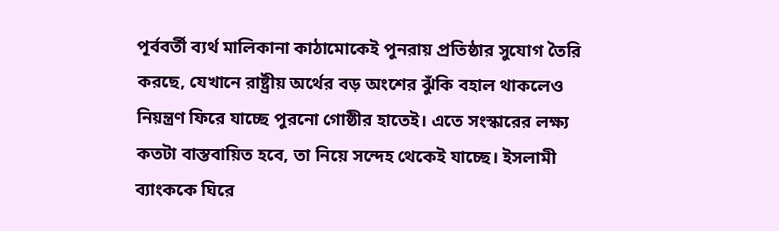পূর্ববর্তী ব্যর্থ মালিকানা কাঠামোকেই পুনরায় প্রতিষ্ঠার সুযোগ তৈরি করছে, যেখানে রাষ্ট্রীয় অর্থের বড় অংশের ঝুঁকি বহাল থাকলেও নিয়ন্ত্রণ ফিরে যাচ্ছে পুরনো গোষ্ঠীর হাতেই। এতে সংস্কারের লক্ষ্য কতটা বাস্তবায়িত হবে, তা নিয়ে সন্দেহ থেকেই যাচ্ছে। ইসলামী ব্যাংককে ঘিরে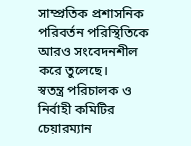সাম্প্রতিক প্রশাসনিক পরিবর্তন পরিস্থিতিকে আরও সংবেদনশীল করে তুলেছে।
স্বতন্ত্র পরিচালক ও নির্বাহী কমিটির চেয়ারম্যান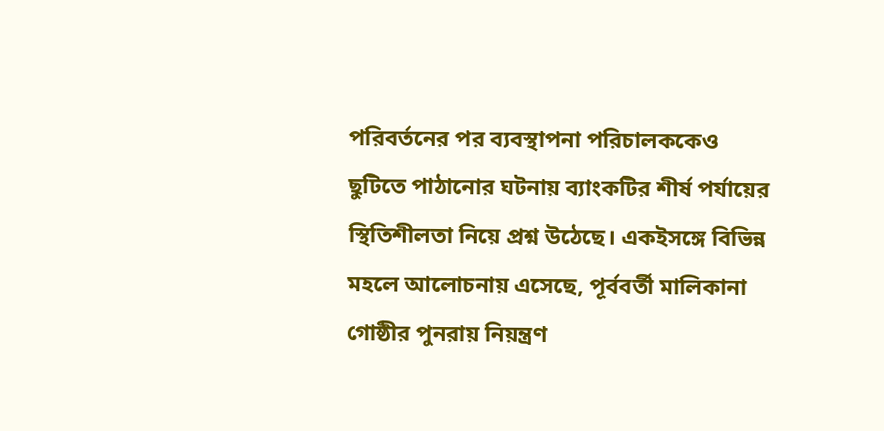পরিবর্তনের পর ব্যবস্থাপনা পরিচালককেও ছুটিতে পাঠানোর ঘটনায় ব্যাংকটির শীর্ষ পর্যায়ের স্থিতিশীলতা নিয়ে প্রশ্ন উঠেছে। একইসঙ্গে বিভিন্ন মহলে আলোচনায় এসেছে, পূর্ববর্তী মালিকানা গোষ্ঠীর পুনরায় নিয়ন্ত্রণ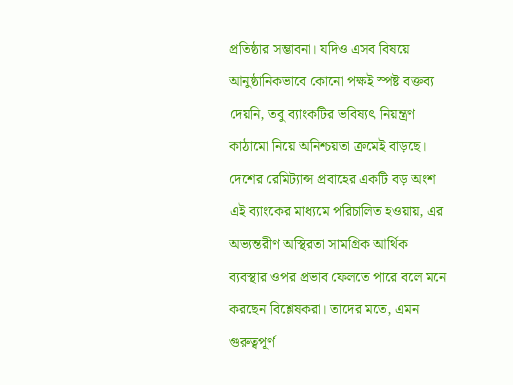প্রতিষ্ঠার সম্ভাবনা। যদিও এসব বিষয়ে আনুষ্ঠানিকভাবে কোনো পক্ষই স্পষ্ট বক্তব্য দেয়নি, তবু ব্যাংকটির ভবিষ্যৎ নিয়ন্ত্রণ কাঠামো নিয়ে অনিশ্চয়তা ক্রমেই বাড়ছে। দেশের রেমিট্যান্স প্রবাহের একটি বড় অংশ এই ব্যাংকের মাধ্যমে পরিচালিত হওয়ায়, এর অভ্যন্তরীণ অস্থিরতা সামগ্রিক আর্থিক ব্যবস্থার ওপর প্রভাব ফেলতে পারে বলে মনে করছেন বিশ্লেষকরা। তাদের মতে, এমন গুরুত্বপূর্ণ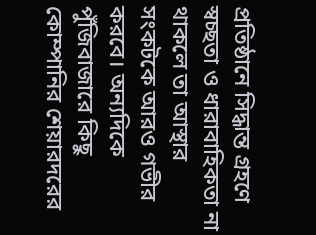প্রতিষ্ঠানে সিদ্ধান্ত গ্রহণে স্বচ্ছতা ও ধারাবাহিকতা না থাকলে তা আস্থার সংকটকে আরও গভীর করবে। অন্যদিকে পুঁজিবাজারে কিছু কোম্পানির শেয়ারদরের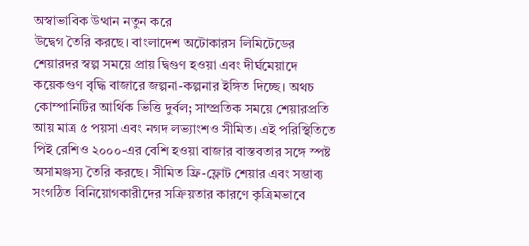অস্বাভাবিক উত্থান নতুন করে
উদ্বেগ তৈরি করছে। বাংলাদেশ অটোকারস লিমিটেডের শেয়ারদর স্বল্প সময়ে প্রায় দ্বিগুণ হওয়া এবং দীর্ঘমেয়াদে কয়েকগুণ বৃদ্ধি বাজারে জল্পনা-কল্পনার ইঙ্গিত দিচ্ছে। অথচ কোম্পানিটির আর্থিক ভিত্তি দুর্বল; সাম্প্রতিক সময়ে শেয়ারপ্রতি আয় মাত্র ৫ পয়সা এবং নগদ লভ্যাংশও সীমিত। এই পরিস্থিতিতে পিই রেশিও ২০০০-এর বেশি হওয়া বাজার বাস্তবতার সঙ্গে স্পষ্ট অসামঞ্জস্য তৈরি করছে। সীমিত ফ্রি-ফ্লোট শেয়ার এবং সম্ভাব্য সংগঠিত বিনিয়োগকারীদের সক্রিয়তার কারণে কৃত্রিমভাবে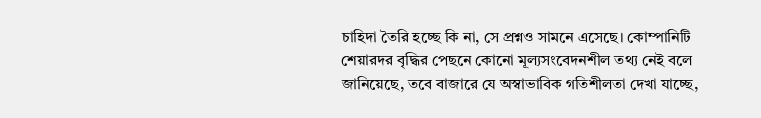চাহিদা তৈরি হচ্ছে কি না, সে প্রশ্নও সামনে এসেছে। কোম্পানিটি শেয়ারদর বৃদ্ধির পেছনে কোনো মূল্যসংবেদনশীল তথ্য নেই বলে জানিয়েছে, তবে বাজারে যে অস্বাভাবিক গতিশীলতা দেখা যাচ্ছে,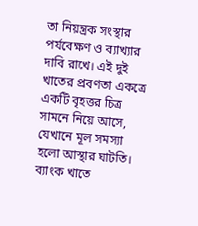তা নিয়ন্ত্রক সংস্থার পর্যবেক্ষণ ও ব্যাখ্যার দাবি রাখে। এই দুই খাতের প্রবণতা একত্রে একটি বৃহত্তর চিত্র
সামনে নিয়ে আসে, যেখানে মূল সমস্যা হলো আস্থার ঘাটতি। ব্যাংক খাতে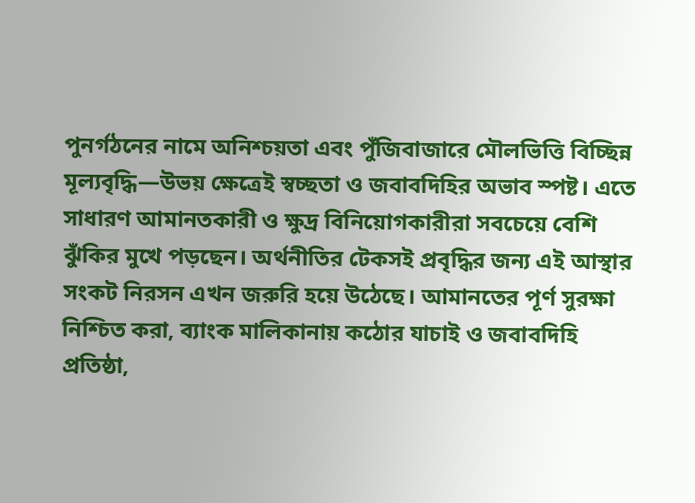পুনর্গঠনের নামে অনিশ্চয়তা এবং পুঁজিবাজারে মৌলভিত্তি বিচ্ছিন্ন মূল্যবৃদ্ধি—উভয় ক্ষেত্রেই স্বচ্ছতা ও জবাবদিহির অভাব স্পষ্ট। এতে সাধারণ আমানতকারী ও ক্ষুদ্র বিনিয়োগকারীরা সবচেয়ে বেশি ঝুঁকির মুখে পড়ছেন। অর্থনীতির টেকসই প্রবৃদ্ধির জন্য এই আস্থার সংকট নিরসন এখন জরুরি হয়ে উঠেছে। আমানতের পূর্ণ সুরক্ষা নিশ্চিত করা, ব্যাংক মালিকানায় কঠোর যাচাই ও জবাবদিহি প্রতিষ্ঠা,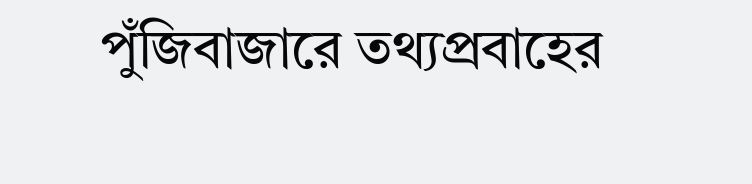পুঁজিবাজারে তথ্যপ্রবাহের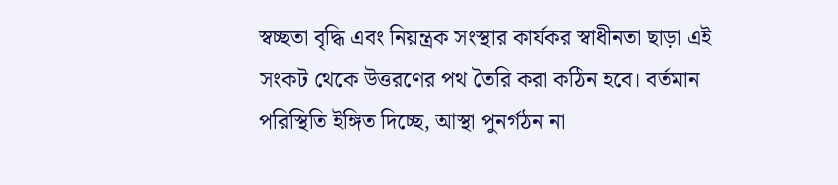স্বচ্ছতা বৃদ্ধি এবং নিয়ন্ত্রক সংস্থার কার্যকর স্বাধীনতা ছাড়া এই সংকট থেকে উত্তরণের পথ তৈরি করা কঠিন হবে। বর্তমান পরিস্থিতি ইঙ্গিত দিচ্ছে, আস্থা পুনর্গঠন না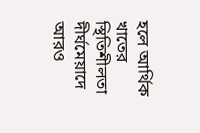হলে আর্থিক খাতের স্থিতিশীলতা দীর্ঘমেয়াদে আরও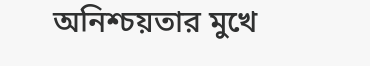অনিশ্চয়তার মুখে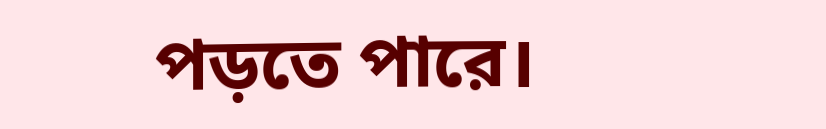পড়তে পারে।